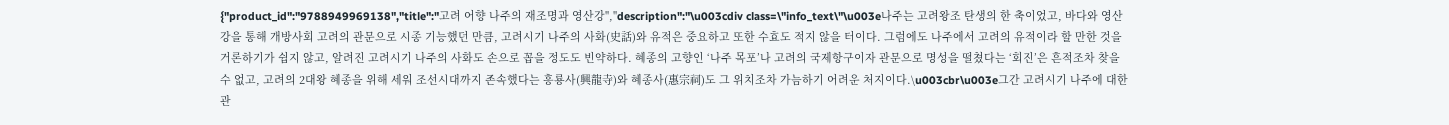{"product_id":"9788949969138","title":"고려 어향 나주의 재조명과 영산강","description":"\u003cdiv class=\"info_text\"\u003e나주는 고려왕조 탄생의 한 축이었고, 바다와 영산강을 통해 개방사회 고려의 관문으로 시종 기능했던 만큼, 고려시기 나주의 사화(史話)와 유적은 중요하고 또한 수효도 적지 않을 터이다. 그럼에도 나주에서 고려의 유적이라 할 만한 것을 거론하기가 쉽지 않고, 알려진 고려시기 나주의 사화도 손으로 꼽을 정도도 빈약하다. 혜종의 고향인 ‘나주 목포’나 고려의 국제항구이자 관문으로 명성을 떨쳤다는 ‘회진’은 흔적조차 찾을 수 없고, 고려의 2대왕 혜종을 위해 세워 조선시대까지 존속했다는 흥룡사(興⿓寺)와 혜종사(惠宗祠)도 그 위치조차 가늠하기 어려운 처지이다.\u003cbr\u003e그간 고려시기 나주에 대한 관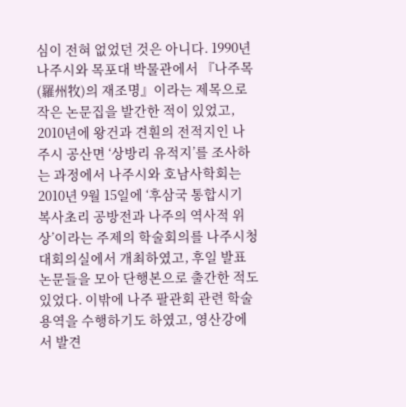심이 전혀 없었던 것은 아니다. 1990년 나주시와 목포대 박물관에서 『나주목(羅州牧)의 재조명』이라는 제목으로 작은 논문집을 발간한 적이 있었고, 2010년에 왕건과 견훤의 전적지인 나주시 공산면 ‘상방리 유적지’를 조사하는 과정에서 나주시와 호남사학회는 2010년 9월 15일에 ‘후삼국 통합시기 복사초리 공방전과 나주의 역사적 위상’이라는 주제의 학술회의를 나주시청 대회의실에서 개최하였고, 후일 발표 논문들을 모아 단행본으로 출간한 적도 있었다. 이밖에 나주 팔관회 관련 학술용역을 수행하기도 하였고, 영산강에서 발견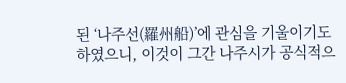된 ‘나주선(羅州船)’에 관심을 기울이기도 하였으니, 이것이 그간 나주시가 공식적으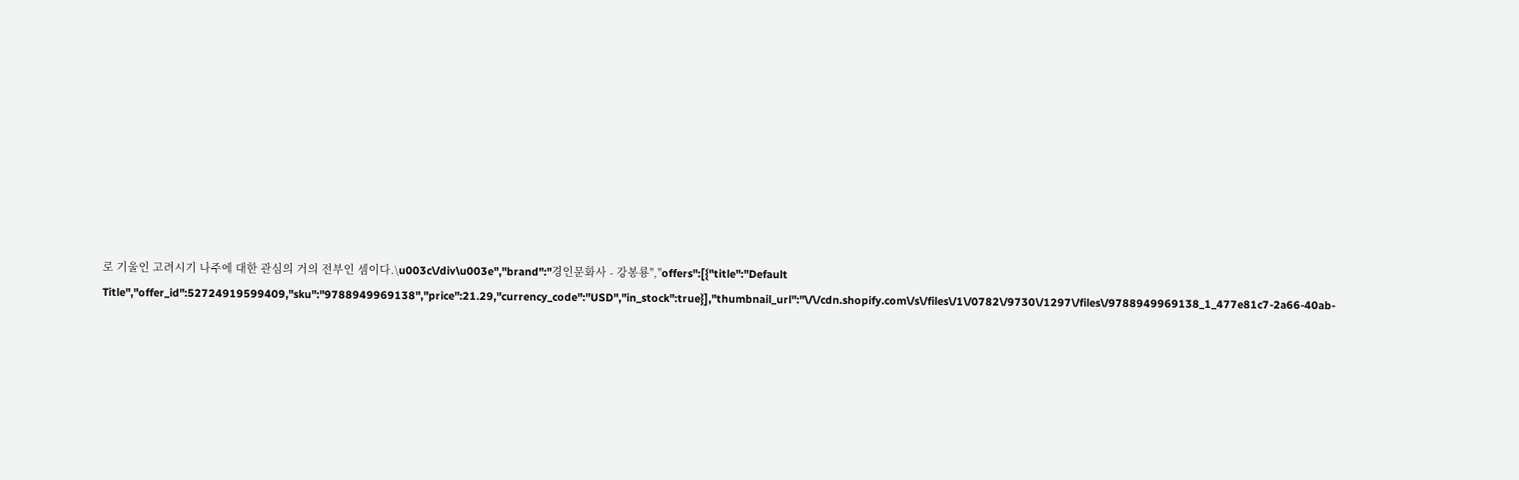로 기울인 고려시기 나주에 대한 관심의 거의 전부인 셈이다.\u003c\/div\u003e","brand":"경인문화사 - 강봉룡","offers":[{"title":"Default Title","offer_id":52724919599409,"sku":"9788949969138","price":21.29,"currency_code":"USD","in_stock":true}],"thumbnail_url":"\/\/cdn.shopify.com\/s\/files\/1\/0782\/9730\/1297\/files\/9788949969138_1_477e81c7-2a66-40ab-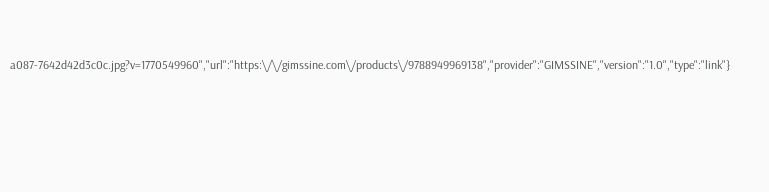a087-7642d42d3c0c.jpg?v=1770549960","url":"https:\/\/gimssine.com\/products\/9788949969138","provider":"GIMSSINE","version":"1.0","type":"link"}